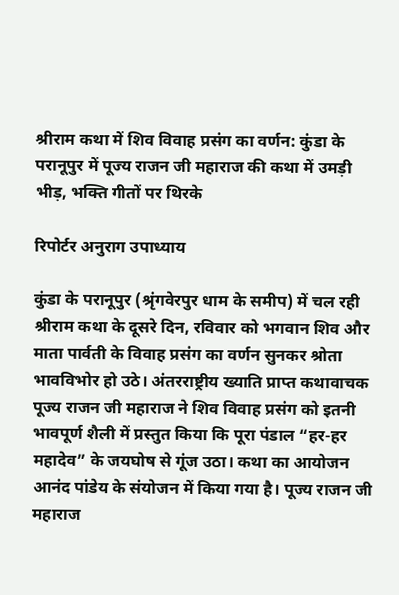श्रीराम कथा में शिव विवाह प्रसंग का वर्णन: कुंडा के परानूपुर में पूज्य राजन जी महाराज की कथा में उमड़ी भीड़, भक्ति गीतों पर थिरके

रिपोर्टर अनुराग उपाध्याय

कुंडा के परानूपुर (श्रृंगवेरपुर धाम के समीप) में चल रही श्रीराम कथा के दूसरे दिन, रविवार को भगवान शिव और माता पार्वती के विवाह प्रसंग का वर्णन सुनकर श्रोता भावविभोर हो उठे। अंतरराष्ट्रीय ख्याति प्राप्त कथावाचक पूज्य राजन जी महाराज ने शिव विवाह प्रसंग को इतनी भावपूर्ण शैली में प्रस्तुत किया कि पूरा पंडाल “हर-हर महादेव” के जयघोष से गूंज उठा। कथा का आयोजन आनंद पांडेय के संयोजन में किया गया है। पूज्य राजन जी महाराज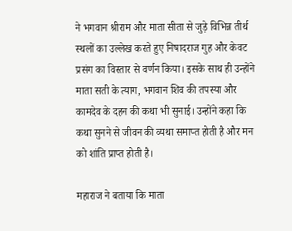ने भगवान श्रीराम और माता सीता से जुड़े विभिन्न तीर्थ स्थलों का उल्लेख करते हुए निषादराज गुह और केवट प्रसंग का विस्तार से वर्णन किया। इसके साथ ही उन्होंने माता सती के त्याग, भगवान शिव की तपस्या और कामदेव के दहन की कथा भी सुनाई। उन्होंने कहा कि कथा सुनने से जीवन की व्यथा समाप्त होती है और मन को शांति प्राप्त होती है।

महाराज ने बताया कि माता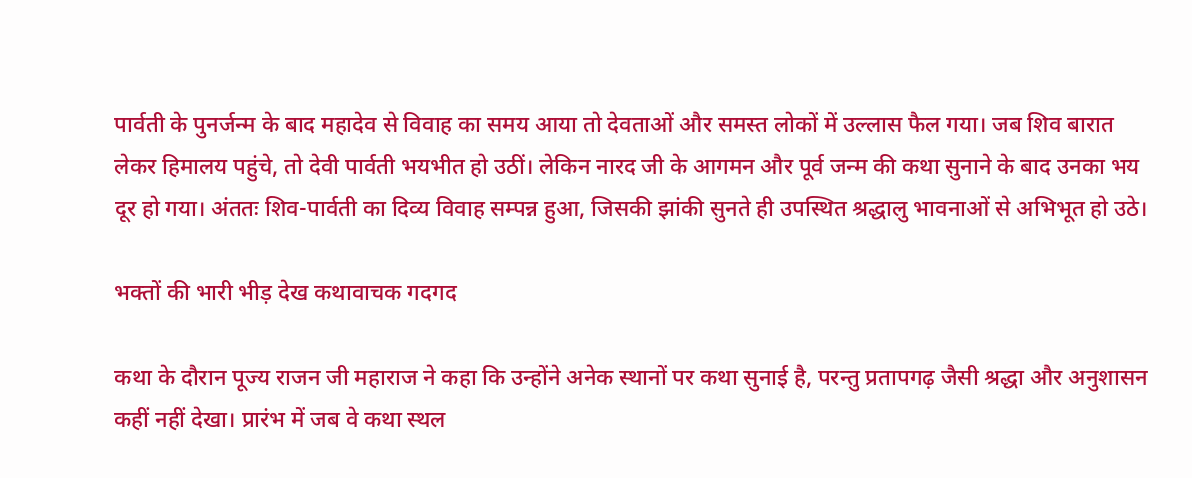पार्वती के पुनर्जन्म के बाद महादेव से विवाह का समय आया तो देवताओं और समस्त लोकों में उल्लास फैल गया। जब शिव बारात लेकर हिमालय पहुंचे, तो देवी पार्वती भयभीत हो उठीं। लेकिन नारद जी के आगमन और पूर्व जन्म की कथा सुनाने के बाद उनका भय दूर हो गया। अंततः शिव-पार्वती का दिव्य विवाह सम्पन्न हुआ, जिसकी झांकी सुनते ही उपस्थित श्रद्धालु भावनाओं से अभिभूत हो उठे।

भक्तों की भारी भीड़ देख कथावाचक गदगद

कथा के दौरान पूज्य राजन जी महाराज ने कहा कि उन्होंने अनेक स्थानों पर कथा सुनाई है, परन्तु प्रतापगढ़ जैसी श्रद्धा और अनुशासन कहीं नहीं देखा। प्रारंभ में जब वे कथा स्थल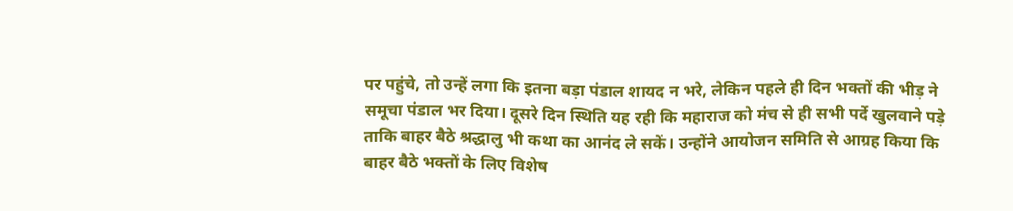पर पहुंचे, तो उन्हें लगा कि इतना बड़ा पंडाल शायद न भरे, लेकिन पहले ही दिन भक्तों की भीड़ ने समूचा पंडाल भर दिया। दूसरे दिन स्थिति यह रही कि महाराज को मंच से ही सभी पर्दे खुलवाने पड़े ताकि बाहर बैठे श्रद्धालु भी कथा का आनंद ले सकें। उन्होंने आयोजन समिति से आग्रह किया कि बाहर बैठे भक्तों के लिए विशेष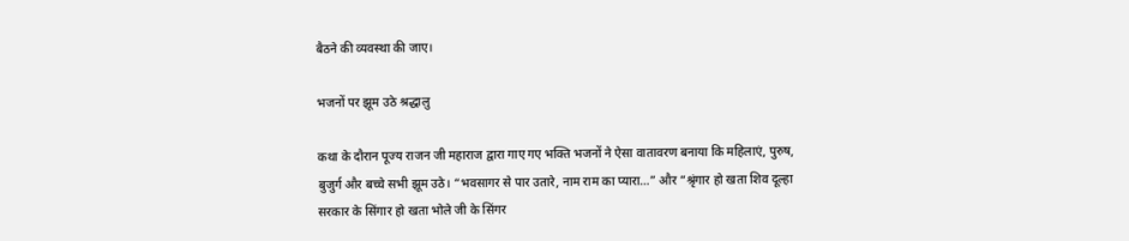बैठने की व्यवस्था की जाए।

भजनों पर झूम उठे श्रद्धालु

कथा के दौरान पूज्य राजन जी महाराज द्वारा गाए गए भक्ति भजनों ने ऐसा वातावरण बनाया कि महिलाएं, पुरुष, बुजुर्ग और बच्चे सभी झूम उठे। “भवसागर से पार उतारे, नाम राम का प्यारा…” और “श्रृंगार हो खता शिव दूल्हा सरकार के सिंगार हो खता भोले जी के सिंगर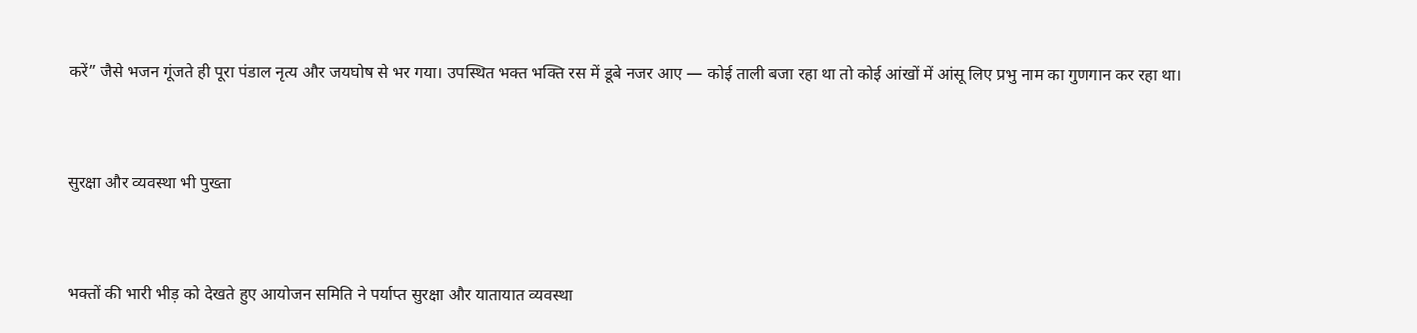करें” जैसे भजन गूंजते ही पूरा पंडाल नृत्य और जयघोष से भर गया। उपस्थित भक्त भक्ति रस में डूबे नजर आए — कोई ताली बजा रहा था तो कोई आंखों में आंसू लिए प्रभु नाम का गुणगान कर रहा था।



सुरक्षा और व्यवस्था भी पुख्ता



भक्तों की भारी भीड़ को देखते हुए आयोजन समिति ने पर्याप्त सुरक्षा और यातायात व्यवस्था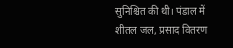सुनिश्चित की थी। पंडाल में शीतल जल, प्रसाद वितरण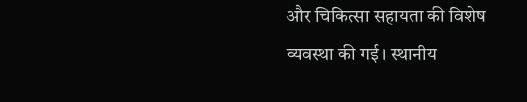और चिकित्सा सहायता की विशेष व्यवस्था की गई। स्थानीय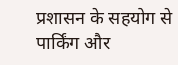प्रशासन के सहयोग से पार्किंग और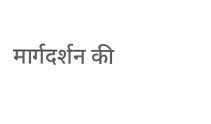मार्गदर्शन की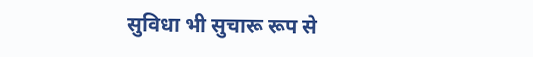सुविधा भी सुचारू रूप से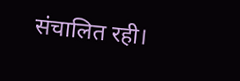संचालित रही।